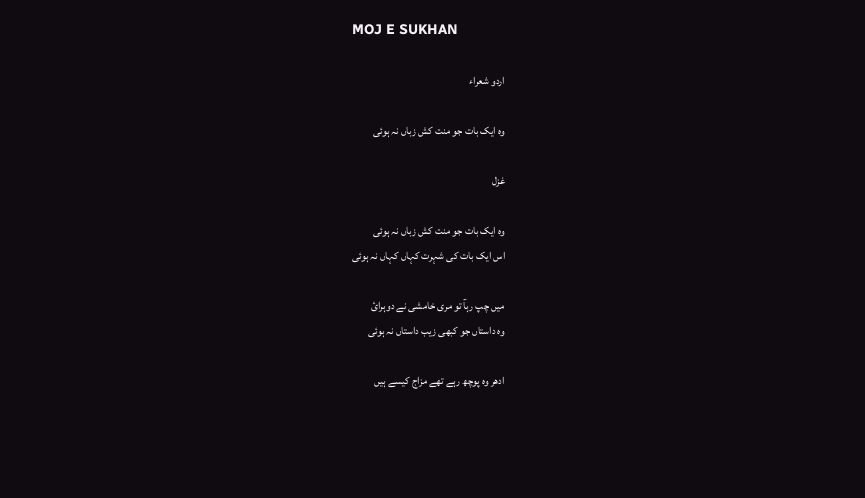MOJ E SUKHAN

اردو شعراء

وہ ایک بات جو منت کش زباں نہ ہوئی

غزل

وہ ایک بات جو منت کش زباں نہ ہوئی
اس ایک بات کی شہرت کہاں کہاں نہ ہوئی

میں چپ رہآ تو مری خامشی نے دوہرائ
وہ داستاں جو کبھی زیب داستاں نہ ہوئی

ادھر وہ پوچھ رہے تھے مزاج کیسے ہیں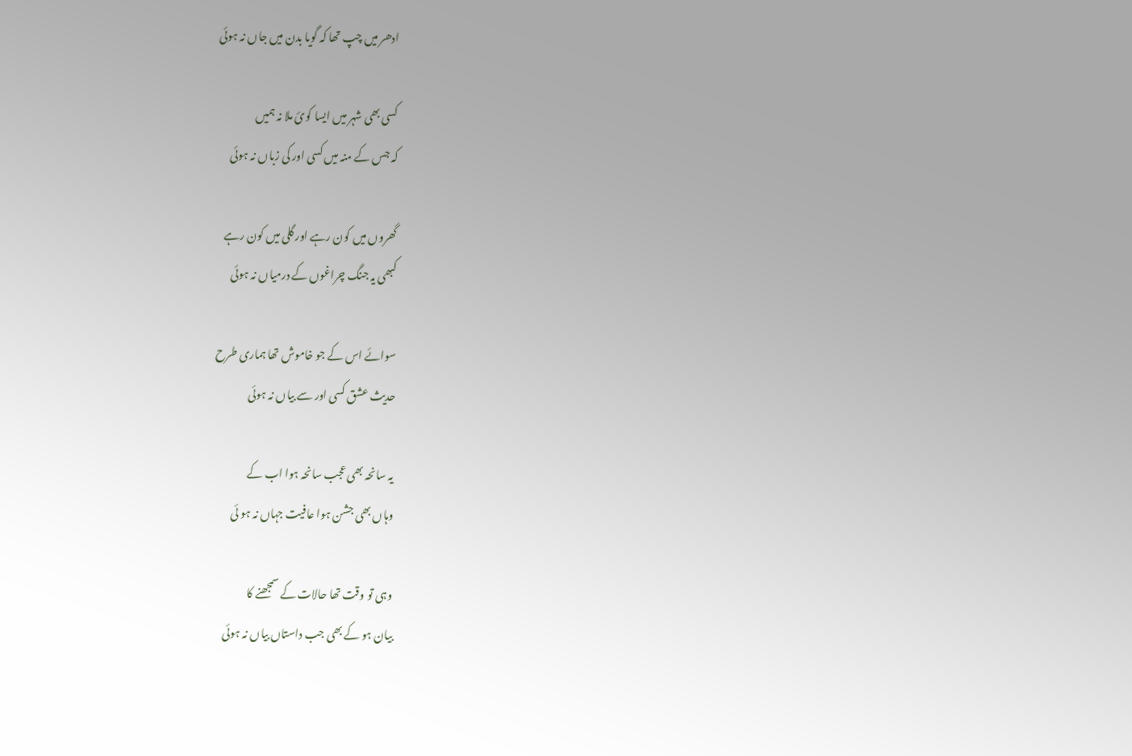ادھر میں چپ تھا کہ گویا بدن میں جاں نہ ہوئی

کسی بھی شہر میں ایسا کوئ ملا نہ ہمیں
کہ جس کے منہ میں کسی اور کی زباں نہ ہوئی

گھروں میں کون رہے اور گلی میں کون رہے
کبھی یہ جنگ چراغوں کے درمیاں نہ ہوئی

سوائے اس کے جو خاموش تھا ہماری طرح
حدیث عشق کسی اور سے بیاں نہ ہوئی

یہ سانحہ بھی عجب سانحہ ہوا اب کے
وہاں بھی جشن ہوا عافیت جہاں نہ ہو ئی

وہی تو وقت تھا حالات کے سمجھنے کا
بیان ہو کے بھی جب داستاں بیاں نہ ہوئی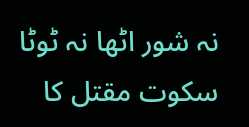نہ شور اٹھا نہ ٹوٹا سکوت مقتل کا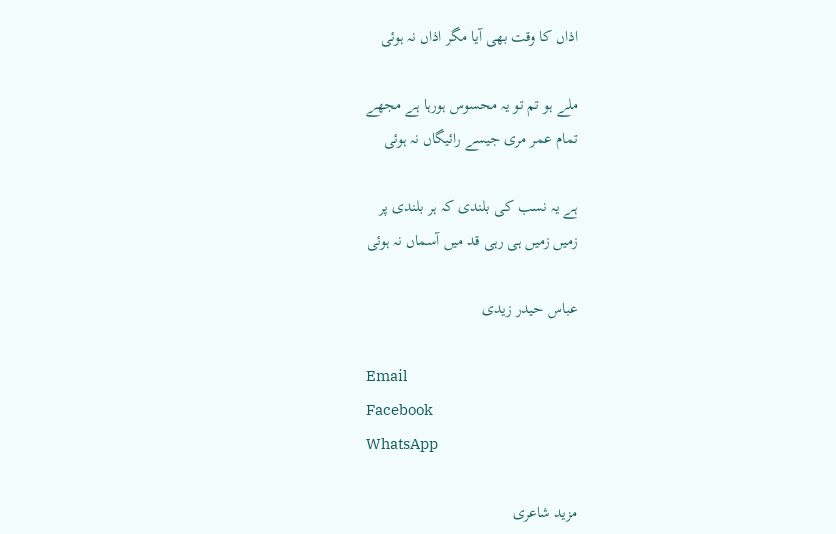اذاں کا وقت بھی آیا مگر اذاں نہ ہوئی

ملے ہو تم تو یہ محسوس ہورہا ہے مجھے
تمام عمر مری جیسے رائیگاں نہ ہوئی

ہے یہ نسب کی بلندی کہ ہر بلندی پر
زمیں زمیں ہی رہی قد میں آسماں نہ ہوئی

عباس حیدر زیدی

Email
Facebook
WhatsApp

مزید شاعری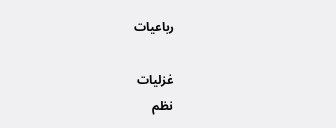رباعیات

غزلیات
نظم